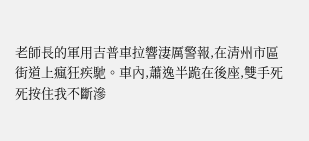老師長的軍用吉普車拉響淒厲警報,在清州市區街道上瘋狂疾馳。車內,蕭逸半跪在後座,雙手死死按住我不斷滲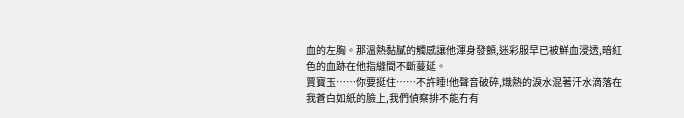血的左胸。那溫熱黏膩的觸感讓他渾身發顫,迷彩服早已被鮮血浸透,暗紅色的血跡在他指縫間不斷蔓延。
賈寶玉……你要挺住……不許睡!他聲音破碎,熾熱的淚水混著汗水滴落在我蒼白如紙的臉上,我們偵察排不能冇有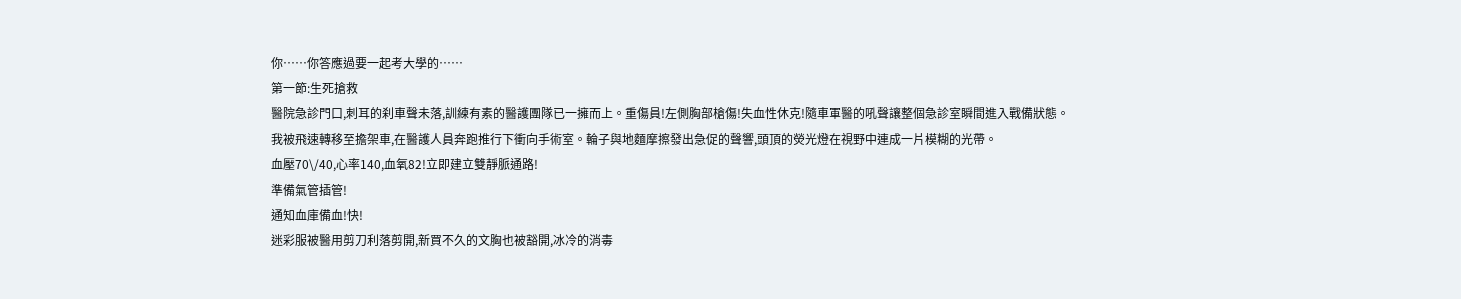你……你答應過要一起考大學的……
第一節:生死搶救
醫院急診門口,刺耳的刹車聲未落,訓練有素的醫護團隊已一擁而上。重傷員!左側胸部槍傷!失血性休克!隨車軍醫的吼聲讓整個急診室瞬間進入戰備狀態。
我被飛速轉移至擔架車,在醫護人員奔跑推行下衝向手術室。輪子與地麵摩擦發出急促的聲響,頭頂的熒光燈在視野中連成一片模糊的光帶。
血壓70\/40,心率140,血氧82!立即建立雙靜脈通路!
準備氣管插管!
通知血庫備血!快!
迷彩服被醫用剪刀利落剪開,新買不久的文胸也被豁開,冰冷的消毒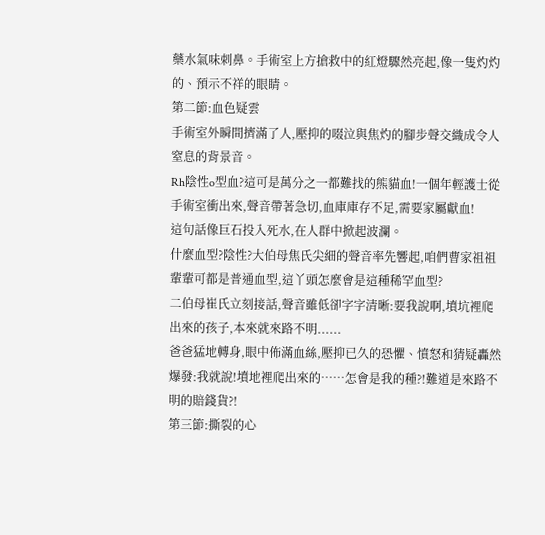藥水氣味刺鼻。手術室上方搶救中的紅燈驟然亮起,像一隻灼灼的、預示不祥的眼睛。
第二節:血色疑雲
手術室外瞬間擠滿了人,壓抑的啜泣與焦灼的腳步聲交織成令人窒息的背景音。
Rh陰性o型血?這可是萬分之一都難找的熊貓血!一個年輕護士從手術室衝出來,聲音帶著急切,血庫庫存不足,需要家屬獻血!
這句話像巨石投入死水,在人群中掀起波瀾。
什麼血型?陰性?大伯母焦氏尖細的聲音率先響起,咱們曹家祖祖輩輩可都是普通血型,這丫頭怎麼會是這種稀罕血型?
二伯母崔氏立刻接話,聲音雖低卻字字清晰:要我說啊,墳坑裡爬出來的孩子,本來就來路不明......
爸爸猛地轉身,眼中佈滿血絲,壓抑已久的恐懼、憤怒和猜疑轟然爆發:我就說!墳地裡爬出來的……怎會是我的種?!難道是來路不明的賠錢貨?!
第三節:撕裂的心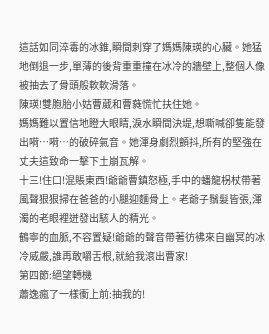這話如同淬毒的冰錐,瞬間刺穿了媽媽陳瑛的心臟。她猛地倒退一步,單薄的後背重重撞在冰冷的牆壁上,整個人像被抽去了骨頭般軟軟滑落。
陳瑛!雙胞胎小姑曹葳和曹蕤慌忙扶住她。
媽媽難以置信地瞪大眼睛,淚水瞬間決堤,想嘶喊卻隻能發出嗬…嗬…的破碎氣音。她渾身劇烈顫抖,所有的堅強在丈夫這致命一擊下土崩瓦解。
十三!住口!混賬東西!爺爺曹鎮怒極,手中的蟠龍柺杖帶著風聲狠狠掃在爸爸的小腿迎麵骨上。老爺子鬚髮皆張,渾濁的老眼裡迸發出駭人的精光。
鶴寧的血脈,不容置疑!爺爺的聲音帶著彷彿來自幽冥的冰冷威嚴,誰再敢嚼舌根,就給我滾出曹家!
第四節:絕望轉機
蕭逸瘋了一樣衝上前:抽我的!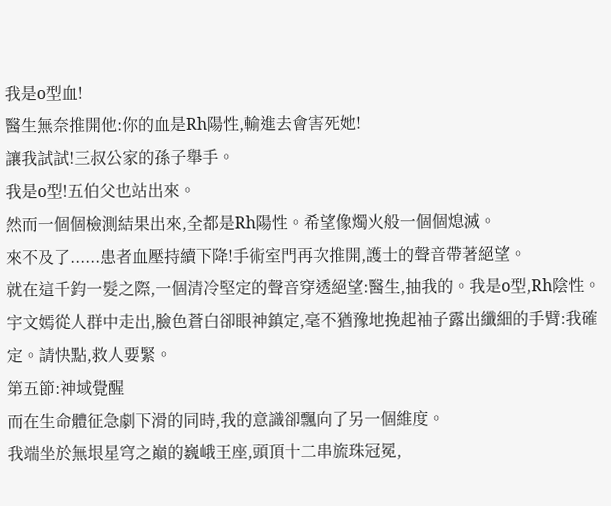我是o型血!
醫生無奈推開他:你的血是Rh陽性,輸進去會害死她!
讓我試試!三叔公家的孫子舉手。
我是o型!五伯父也站出來。
然而一個個檢測結果出來,全都是Rh陽性。希望像燭火般一個個熄滅。
來不及了......患者血壓持續下降!手術室門再次推開,護士的聲音帶著絕望。
就在這千鈞一髮之際,一個清冷堅定的聲音穿透絕望:醫生,抽我的。我是o型,Rh陰性。
宇文嫣從人群中走出,臉色蒼白卻眼神鎮定,毫不猶豫地挽起袖子露出纖細的手臂:我確定。請快點,救人要緊。
第五節:神域覺醒
而在生命體征急劇下滑的同時,我的意識卻飄向了另一個維度。
我端坐於無垠星穹之巔的巍峨王座,頭頂十二串旒珠冠冕,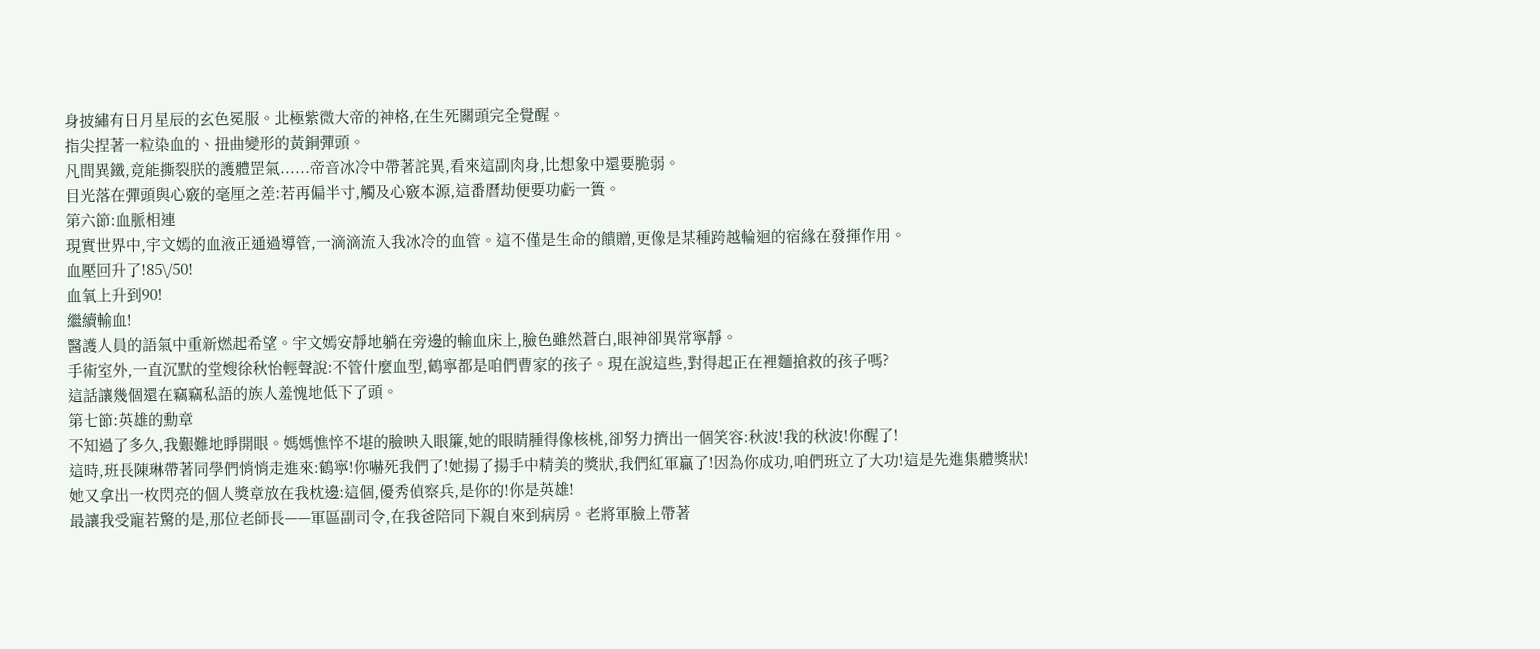身披繡有日月星辰的玄色冕服。北極紫微大帝的神格,在生死關頭完全覺醒。
指尖捏著一粒染血的、扭曲變形的黃銅彈頭。
凡間異鐵,竟能撕裂朕的護體罡氣......帝音冰冷中帶著詫異,看來這副肉身,比想象中還要脆弱。
目光落在彈頭與心竅的毫厘之差:若再偏半寸,觸及心竅本源,這番曆劫便要功虧一簣。
第六節:血脈相連
現實世界中,宇文嫣的血液正通過導管,一滴滴流入我冰冷的血管。這不僅是生命的饋贈,更像是某種跨越輪迴的宿緣在發揮作用。
血壓回升了!85\/50!
血氧上升到90!
繼續輸血!
醫護人員的語氣中重新燃起希望。宇文嫣安靜地躺在旁邊的輸血床上,臉色雖然蒼白,眼神卻異常寧靜。
手術室外,一直沉默的堂嫂徐秋怡輕聲說:不管什麼血型,鶴寧都是咱們曹家的孩子。現在說這些,對得起正在裡麵搶救的孩子嗎?
這話讓幾個還在竊竊私語的族人羞愧地低下了頭。
第七節:英雄的勳章
不知過了多久,我艱難地睜開眼。媽媽憔悴不堪的臉映入眼簾,她的眼睛腫得像核桃,卻努力擠出一個笑容:秋波!我的秋波!你醒了!
這時,班長陳琳帶著同學們悄悄走進來:鶴寧!你嚇死我們了!她揚了揚手中精美的獎狀,我們紅軍贏了!因為你成功,咱們班立了大功!這是先進集體獎狀!
她又拿出一枚閃亮的個人獎章放在我枕邊:這個,優秀偵察兵,是你的!你是英雄!
最讓我受寵若驚的是,那位老師長——軍區副司令,在我爸陪同下親自來到病房。老將軍臉上帶著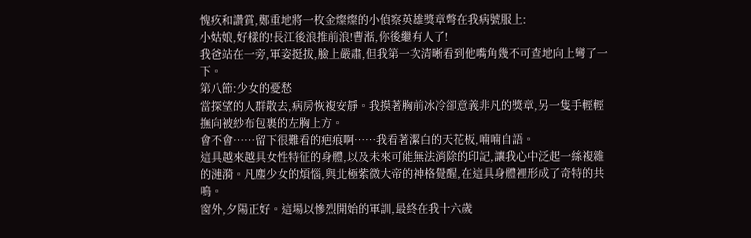愧疚和讚賞,鄭重地將一枚金燦燦的小偵察英雄獎章彆在我病號服上:
小姑娘,好樣的!長江後浪推前浪!曹湉,你後繼有人了!
我爸站在一旁,軍姿挺拔,臉上嚴肅,但我第一次清晰看到他嘴角幾不可查地向上彎了一下。
第八節:少女的憂愁
當探望的人群散去,病房恢複安靜。我摸著胸前冰冷卻意義非凡的獎章,另一隻手輕輕撫向被紗布包裹的左胸上方。
會不會……留下很難看的疤痕啊……我看著潔白的天花板,喃喃自語。
這具越來越具女性特征的身體,以及未來可能無法消除的印記,讓我心中泛起一絲複雜的漣漪。凡塵少女的煩惱,與北極紫微大帝的神格覺醒,在這具身體裡形成了奇特的共鳴。
窗外,夕陽正好。這場以慘烈開始的軍訓,最終在我十六歲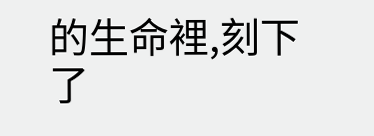的生命裡,刻下了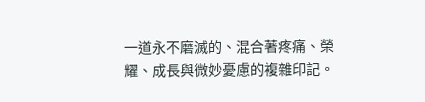一道永不磨滅的、混合著疼痛、榮耀、成長與微妙憂慮的複雜印記。